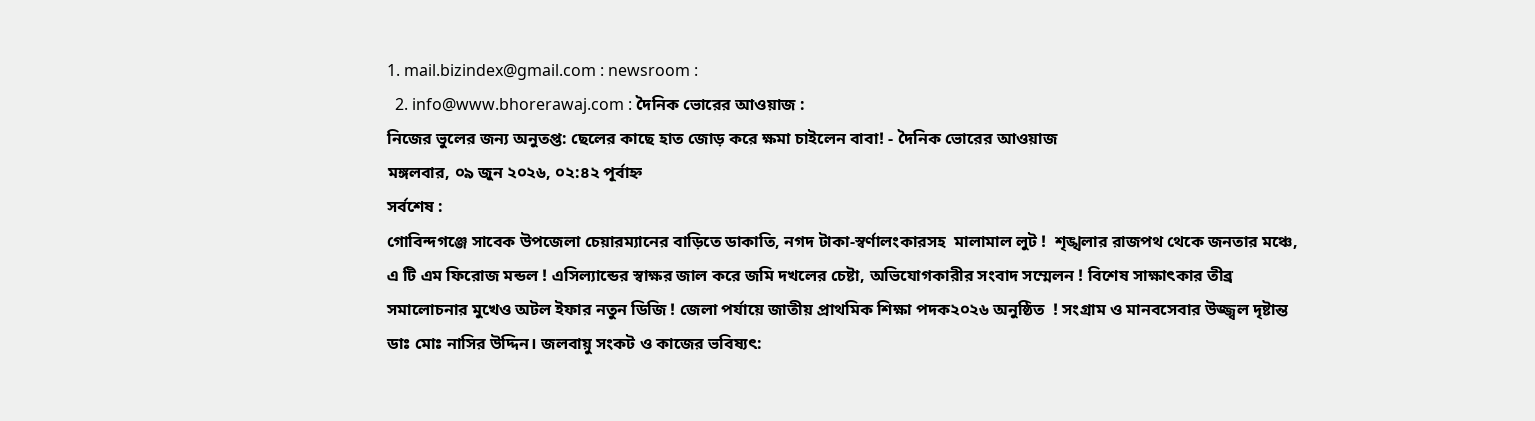1. mail.bizindex@gmail.com : newsroom :
  2. info@www.bhorerawaj.com : দৈনিক ভোরের আওয়াজ :
নিজের ভুলের জন্য অনুতপ্ত: ছেলের কাছে হাত জোড় করে ক্ষমা চাইলেন বাবা! - দৈনিক ভোরের আওয়াজ
মঙ্গলবার, ০৯ জুন ২০২৬, ০২:৪২ পূর্বাহ্ন
সর্বশেষ :
গোবিন্দগঞ্জে সাবেক উপজেলা চেয়ারম্যানের বাড়িতে ডাকাতি, নগদ টাকা-স্বর্ণালংকারসহ  মালামাল লুট !  শৃঙ্খলার রাজপথ থেকে জনতার মঞ্চে, এ টি এম ফিরোজ মন্ডল ! এসিল্যান্ডের স্বাক্ষর জাল করে জমি দখলের চেষ্টা, অভিযোগকারীর সংবাদ সম্মেলন ! বিশেষ সাক্ষাৎকার তীব্র সমালোচনার মুখেও অটল ইফার নতুন ডিজি ! জেলা পর্যায়ে জাতীয় প্রাথমিক শিক্ষা পদক২০২৬ অনুষ্ঠিত  ! সংগ্রাম ও মানবসেবার উজ্জ্বল দৃষ্টান্ত ডাঃ মোঃ নাসির উদ্দিন। জলবায়ু সংকট ও কাজের ভবিষ্যৎ: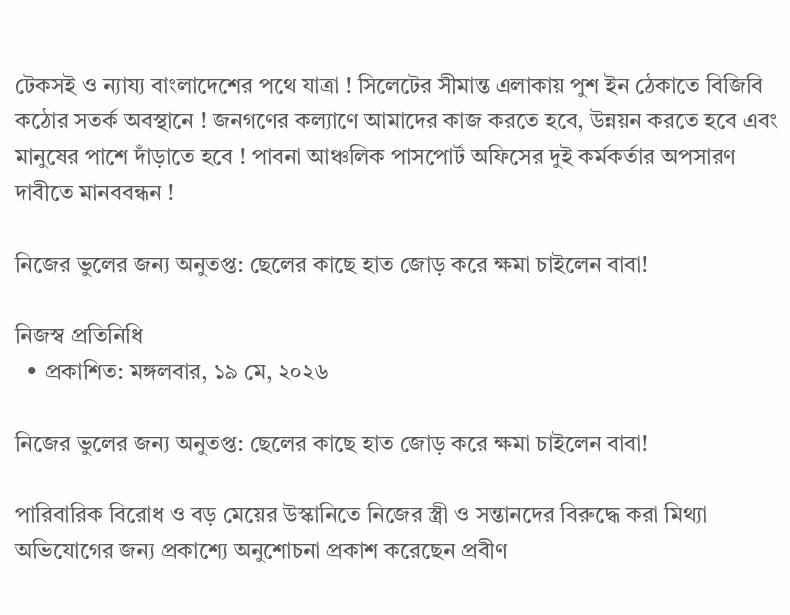টেকসই ও ন্যায্য বাংলাদেশের পথে যাত্রা ! সিলেটের সীমান্ত এলাকায় পুশ ইন ঠেকাতে বিজিবি কঠোর সতর্ক অবস্থানে ! জনগণের কল্যাণে আমাদের কাজ করতে হবে, উন্নয়ন করতে হবে এবং মানুষের পাশে দাঁড়াতে হবে ! পাবনা আঞ্চলিক পাসপোর্ট অফিসের দুই কর্মকর্তার অপসারণ দাবীতে মানববন্ধন !

নিজের ভুলের জন্য অনুতপ্ত: ছেলের কাছে হাত জোড় করে ক্ষমা চাইলেন বাবা!

নিজস্ব প্রতিনিধি
  • প্রকাশিত: মঙ্গলবার, ১৯ মে, ২০২৬

নিজের ভুলের জন্য অনুতপ্ত: ছেলের কাছে হাত জোড় করে ক্ষমা চাইলেন বাবা!

পারিবারিক বিরোধ ও বড় মেয়ের উস্কানিতে নিজের স্ত্রী ও সন্তানদের বিরুদ্ধে করা মিথ্যা অভিযোগের জন্য প্রকাশ্যে অনুশোচনা প্রকাশ করেছেন প্রবীণ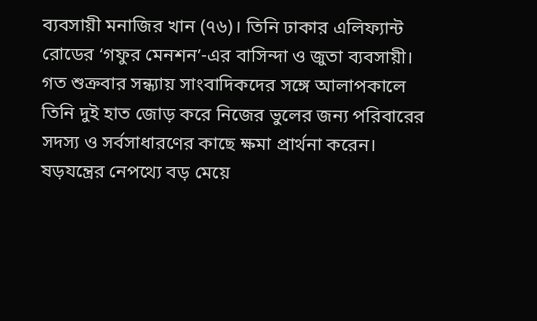ব্যবসায়ী মনাজির খান (৭৬)। তিনি ঢাকার এলিফ্যান্ট রোডের ‘গফুর মেনশন’-এর বাসিন্দা ও জুতা ব্যবসায়ী। গত শুক্রবার সন্ধ্যায় সাংবাদিকদের সঙ্গে আলাপকালে তিনি দুই হাত জোড় করে নিজের ভুলের জন্য পরিবারের সদস্য ও সর্বসাধারণের কাছে ক্ষমা প্রার্থনা করেন।
ষড়যন্ত্রের নেপথ্যে বড় মেয়ে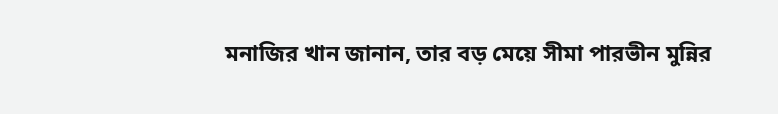মনাজির খান জানান, তার বড় মেয়ে সীমা পারভীন মুন্নির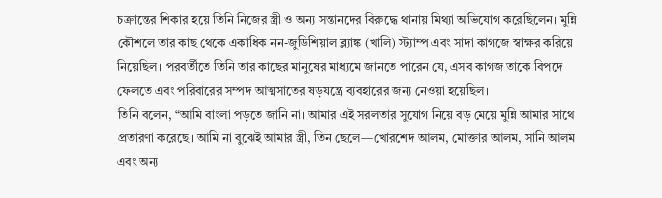চক্রান্তের শিকার হয়ে তিনি নিজের স্ত্রী ও অন্য সন্তানদের বিরুদ্ধে থানায় মিথ্যা অভিযোগ করেছিলেন। মুন্নি কৌশলে তার কাছ থেকে একাধিক নন-জুডিশিয়াল ব্ল্যাঙ্ক (খালি) স্ট্যাম্প এবং সাদা কাগজে স্বাক্ষর করিয়ে নিয়েছিল। পরবর্তীতে তিনি তার কাছের মানুষের মাধ্যমে জানতে পারেন যে, এসব কাগজ তাকে বিপদে ফেলতে এবং পরিবারের সম্পদ আত্মসাতের ষড়যন্ত্রে ব্যবহারের জন্য নেওয়া হয়েছিল।
তিনি বলেন, “আমি বাংলা পড়তে জানি না। আমার এই সরলতার সুযোগ নিয়ে বড় মেয়ে মুন্নি আমার সাথে প্রতারণা করেছে। আমি না বুঝেই আমার স্ত্রী, তিন ছেলে—খোরশেদ আলম, মোক্তার আলম, সানি আলম এবং অন্য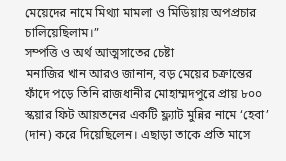মেয়েদের নামে মিথ্যা মামলা ও মিডিয়ায় অপপ্রচার চালিয়েছিলাম।”
সম্পত্তি ও অর্থ আত্মসাতের চেষ্টা
মনাজির খান আরও জানান, বড় মেয়ের চক্রান্তের ফাঁদে পড়ে তিনি রাজধানীর মোহাম্মদপুরে প্রায় ৮০০ স্কয়ার ফিট আয়তনের একটি ফ্ল্যাট মুন্নির নামে ‘হেবা’ (দান) করে দিয়েছিলেন। এছাড়া তাকে প্রতি মাসে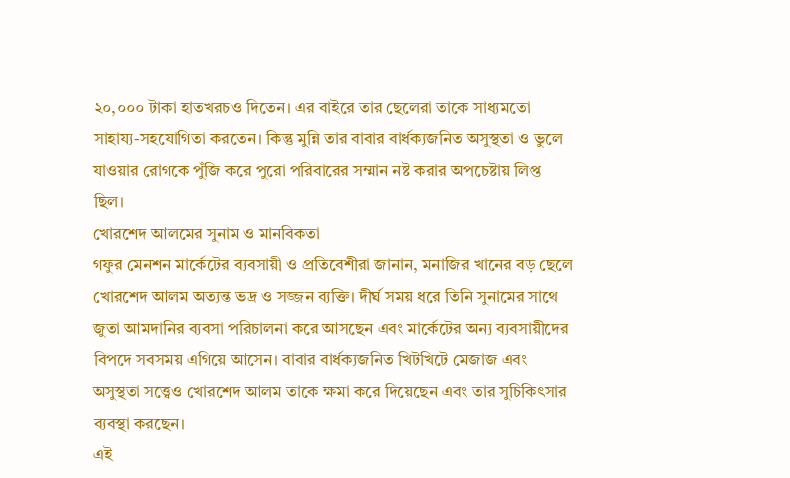২০,০০০ টাকা হাতখরচও দিতেন। এর বাইরে তার ছেলেরা তাকে সাধ্যমতো সাহায্য-সহযোগিতা করতেন। কিন্তু মুন্নি তার বাবার বার্ধক্যজনিত অসুস্থতা ও ভুলে যাওয়ার রোগকে পুঁজি করে পুরো পরিবারের সম্মান নষ্ট করার অপচেষ্টায় লিপ্ত ছিল।
খোরশেদ আলমের সুনাম ও মানবিকতা
গফুর মেনশন মার্কেটের ব্যবসায়ী ও প্রতিবেশীরা জানান, মনাজির খানের বড় ছেলে খোরশেদ আলম অত্যন্ত ভদ্র ও সজ্জন ব্যক্তি। দীর্ঘ সময় ধরে তিনি সুনামের সাথে জুতা আমদানির ব্যবসা পরিচালনা করে আসছেন এবং মার্কেটের অন্য ব্যবসায়ীদের বিপদে সবসময় এগিয়ে আসেন। বাবার বার্ধক্যজনিত খিটখিটে মেজাজ এবং অসুস্থতা সত্ত্বেও খোরশেদ আলম তাকে ক্ষমা করে দিয়েছেন এবং তার সুচিকিৎসার ব্যবস্থা করছেন।
এই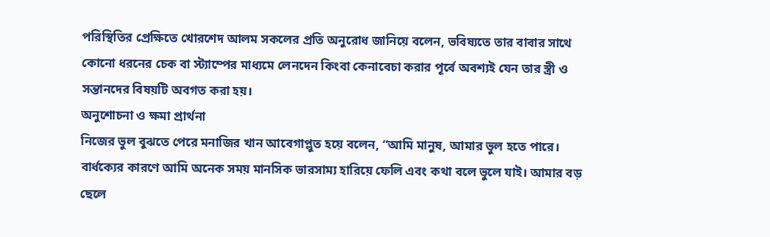পরিস্থিতির প্রেক্ষিতে খোরশেদ আলম সকলের প্রতি অনুরোধ জানিয়ে বলেন, ভবিষ্যতে তার বাবার সাথে কোনো ধরনের চেক বা স্ট্যাম্পের মাধ্যমে লেনদেন কিংবা কেনাবেচা করার পূর্বে অবশ্যই যেন তার স্ত্রী ও সন্তানদের বিষয়টি অবগত করা হয়।
অনুশোচনা ও ক্ষমা প্রার্থনা
নিজের ভুল বুঝতে পেরে মনাজির খান আবেগাপ্লুত হয়ে বলেন, “আমি মানুষ, আমার ভুল হতে পারে। বার্ধক্যের কারণে আমি অনেক সময় মানসিক ভারসাম্য হারিয়ে ফেলি এবং কথা বলে ভুলে যাই। আমার বড় ছেলে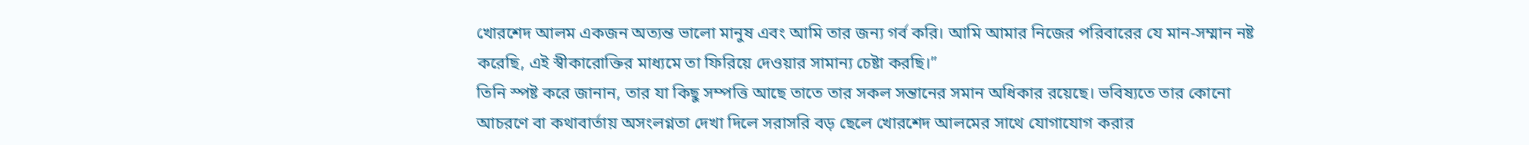খোরশেদ আলম একজন অত্যন্ত ভালো মানুষ এবং আমি তার জন্য গর্ব করি। আমি আমার নিজের পরিবারের যে মান-সম্মান নষ্ট করেছি, এই স্বীকারোক্তির মাধ্যমে তা ফিরিয়ে দেওয়ার সামান্য চেষ্টা করছি।”
তিনি স্পষ্ট করে জানান, তার যা কিছু সম্পত্তি আছে তাতে তার সকল সন্তানের সমান অধিকার রয়েছে। ভবিষ্যতে তার কোনো আচরণে বা কথাবার্তায় অসংলগ্নতা দেখা দিলে সরাসরি বড় ছেলে খোরশেদ আলমের সাথে যোগাযোগ করার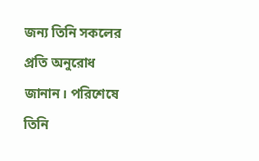জন্য তিনি সকলের প্রতি অনুরোধ জানান। পরিশেষে তিনি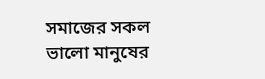সমাজের সকল ভালো মানুষের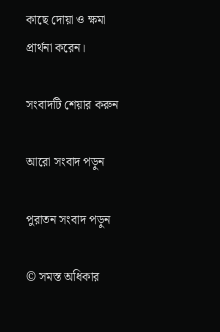কাছে দোয়া ও ক্ষমা প্রার্থনা করেন।

সংবাদটি শেয়ার করুন

আরো সংবাদ পড়ুন

পুরাতন সংবাদ পড়ুন

© সমস্ত অধিকার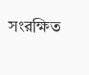সংরক্ষিত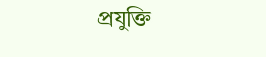প্রযুক্তি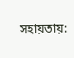সহায়তায়: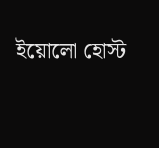ইয়োলো হোস্ট